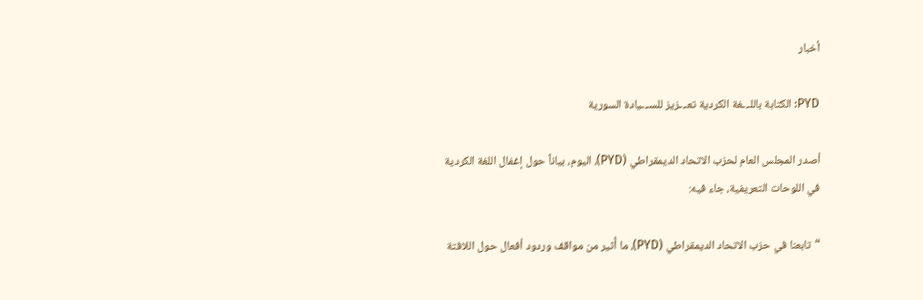أخبار

PYD: الكتابة باللـ.ـغة الكردية تعـ.ـزيز للسـ.ـيادة السورية

أصدر المجلس العام لحزب الاتحاد الديمقراطي (PYD)، اليوم، بياناً حول إغفال اللغة الكردية في اللوحات التعريفية، جاء فيه:

“تابعنا في حزب الاتحاد الديمقراطي (PYD)، ما أُثير من مواقف وردود أفعال حول اللافتة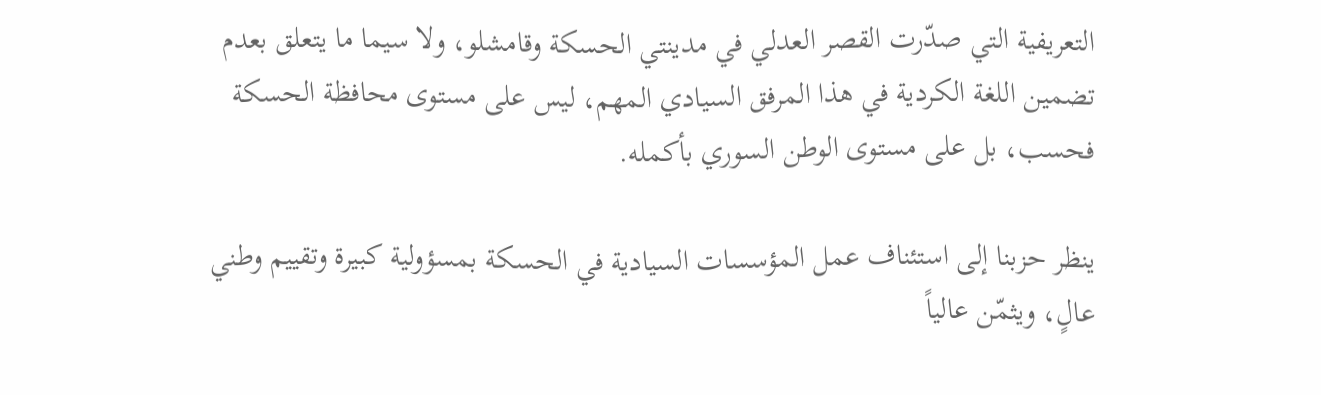التعريفية التي صدّرت القصر العدلي في مدينتي الحسكة وقامشلو، ولا سيما ما يتعلق بعدم تضمين اللغة الكردية في هذا المرفق السيادي المهم، ليس على مستوى محافظة الحسكة فحسب، بل على مستوى الوطن السوري بأكمله.

ينظر حزبنا إلى استئناف عمل المؤسسات السيادية في الحسكة بمسؤولية كبيرة وتقييم وطني عالٍ، ويثمّن عالياً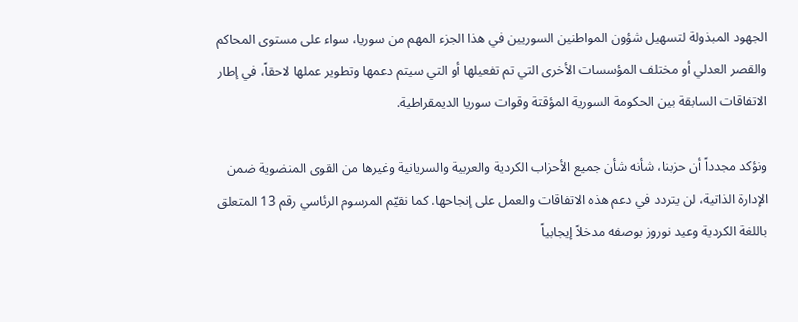الجهود المبذولة لتسهيل شؤون المواطنين السوريين في هذا الجزء المهم من سوريا، سواء على مستوى المحاكم والقصر العدلي أو مختلف المؤسسات الأخرى التي تم تفعيلها أو التي سيتم دعمها وتطوير عملها لاحقاً، في إطار الاتفاقات السابقة بين الحكومة السورية المؤقتة وقوات سوريا الديمقراطية.

ونؤكد مجدداً أن حزبنا، شأنه شأن جميع الأحزاب الكردية والعربية والسريانية وغيرها من القوى المنضوية ضمن الإدارة الذاتية، لن يتردد في دعم هذه الاتفاقات والعمل على إنجاحها. كما نقيّم المرسوم الرئاسي رقم 13 المتعلق باللغة الكردية وعيد نوروز بوصفه مدخلاً إيجابياً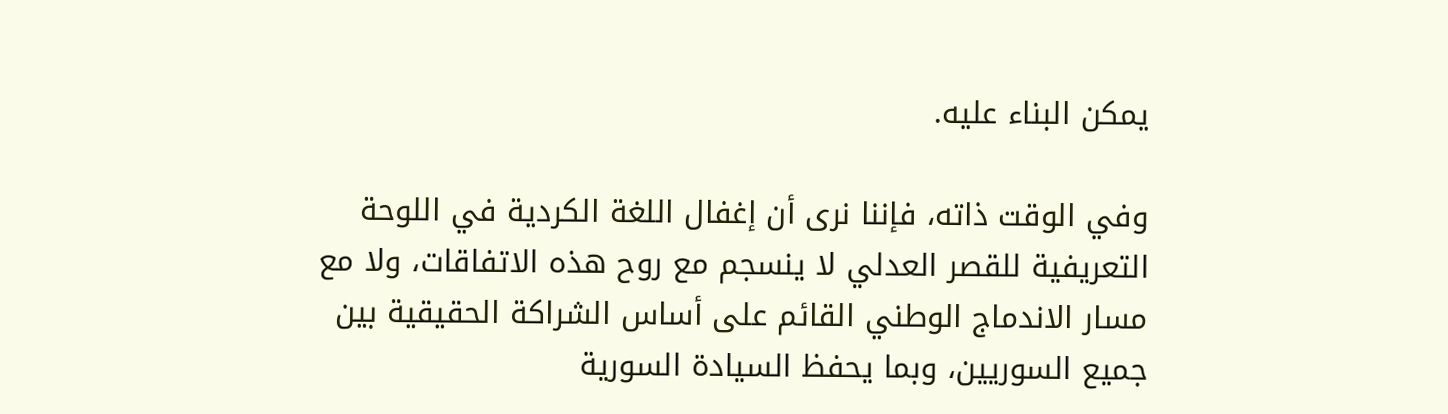يمكن البناء عليه.

وفي الوقت ذاته، فإننا نرى أن إغفال اللغة الكردية في اللوحة التعريفية للقصر العدلي لا ينسجم مع روح هذه الاتفاقات، ولا مع مسار الاندماج الوطني القائم على أساس الشراكة الحقيقية بين جميع السوريين، وبما يحفظ السيادة السورية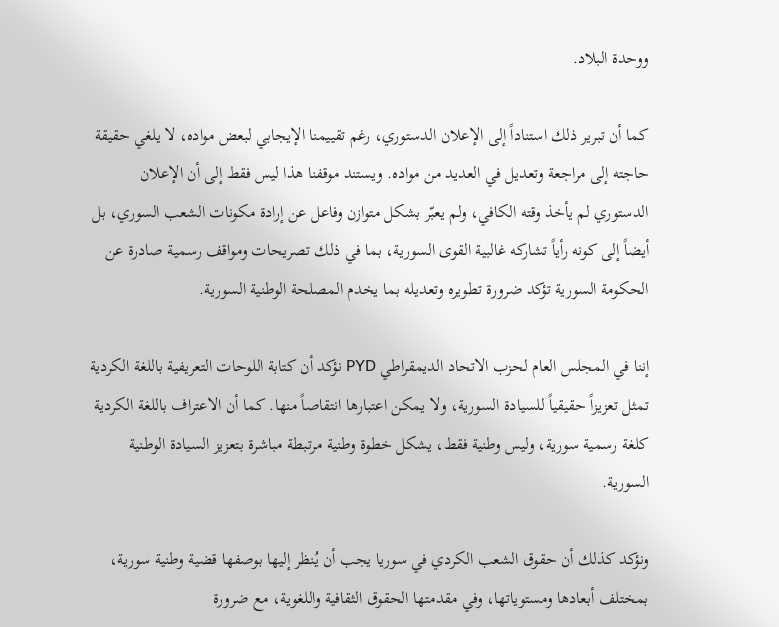ووحدة البلاد.

كما أن تبرير ذلك استناداً إلى الإعلان الدستوري، رغم تقييمنا الإيجابي لبعض مواده، لا يلغي حقيقة حاجته إلى مراجعة وتعديل في العديد من مواده. ويستند موقفنا هذا ليس فقط إلى أن الإعلان الدستوري لم يأخذ وقته الكافي، ولم يعبّر بشكل متوازن وفاعل عن إرادة مكونات الشعب السوري، بل أيضاً إلى كونه رأياً تشاركه غالبية القوى السورية، بما في ذلك تصريحات ومواقف رسمية صادرة عن الحكومة السورية تؤكد ضرورة تطويره وتعديله بما يخدم المصلحة الوطنية السورية.

إننا في المجلس العام لحزب الاتحاد الديمقراطي PYD نؤكد أن كتابة اللوحات التعريفية باللغة الكردية تمثل تعزيزاً حقيقياً للسيادة السورية، ولا يمكن اعتبارها انتقاصاً منها. كما أن الاعتراف باللغة الكردية كلغة رسمية سورية، وليس وطنية فقط، يشكل خطوة وطنية مرتبطة مباشرة بتعزيز السيادة الوطنية السورية.

ونؤكد كذلك أن حقوق الشعب الكردي في سوريا يجب أن يُنظر إليها بوصفها قضية وطنية سورية، بمختلف أبعادها ومستوياتها، وفي مقدمتها الحقوق الثقافية واللغوية، مع ضرورة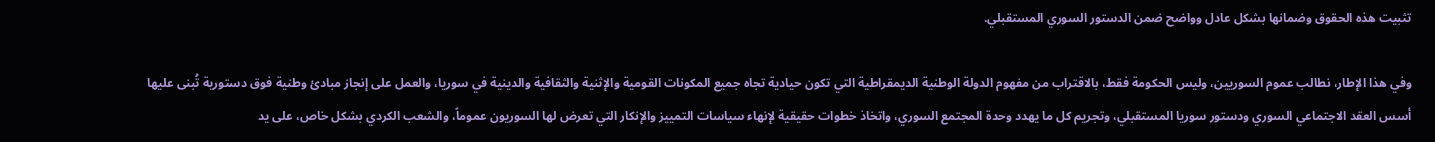تثبيت هذه الحقوق وضمانها بشكل عادل وواضح ضمن الدستور السوري المستقبلي.

وفي هذا الإطار، نطالب عموم السوريين، وليس الحكومة فقط، بالاقتراب من مفهوم الدولة الوطنية الديمقراطية التي تكون حيادية تجاه جميع المكونات القومية والإثنية والثقافية والدينية في سوريا، والعمل على إنجاز مبادئ وطنية فوق دستورية تُبنى عليها أسس العقد الاجتماعي السوري ودستور سوريا المستقبلي، وتجريم كل ما يهدد وحدة المجتمع السوري، واتخاذ خطوات حقيقية لإنهاء سياسات التمييز والإنكار التي تعرض لها السوريون عموماً، والشعب الكردي بشكل خاص، على يد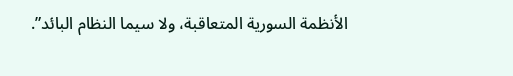الأنظمة السورية المتعاقبة، ولا سيما النظام البائد”.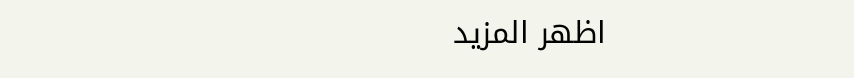اظهر المزيد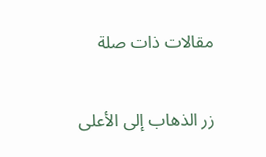مقالات ذات صلة

زر الذهاب إلى الأعلى